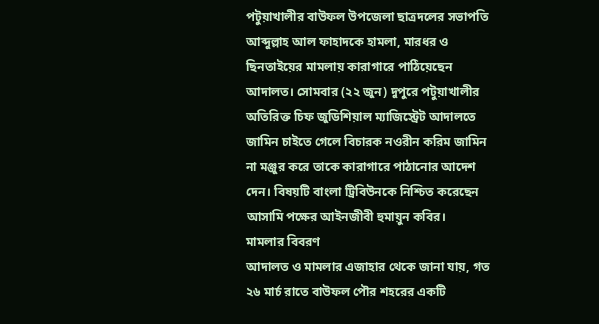পটুয়াখালীর বাউফল উপজেলা ছাত্রদলের সভাপতি আব্দুল্লাহ আল ফাহাদকে হামলা, মারধর ও ছিনতাইয়ের মামলায় কারাগারে পাঠিয়েছেন আদালত। সোমবার (২২ জুন) দুপুরে পটুয়াখালীর অতিরিক্ত চিফ জুডিশিয়াল ম্যাজিস্ট্রেট আদালতে জামিন চাইতে গেলে বিচারক নওরীন করিম জামিন না মঞ্জুর করে তাকে কারাগারে পাঠানোর আদেশ দেন। বিষয়টি বাংলা ট্রিবিউনকে নিশ্চিত করেছেন আসামি পক্ষের আইনজীবী হুমায়ুন কবির।
মামলার বিবরণ
আদালত ও মামলার এজাহার থেকে জানা যায়, গত ২৬ মার্চ রাতে বাউফল পৌর শহরের একটি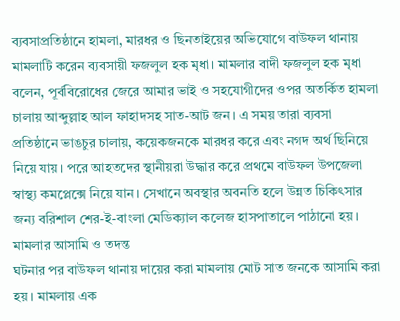ব্যবসাপ্রতিষ্ঠানে হামলা, মারধর ও ছিনতাইয়ের অভিযোগে বাউফল থানায় মামলাটি করেন ব্যবসায়ী ফজলুল হক মৃধা। মামলার বাদী ফজলুল হক মৃধা বলেন, পূর্ববিরোধের জেরে আমার ভাই ও সহযোগীদের ওপর অতর্কিত হামলা চালায় আব্দুল্লাহ আল ফাহাদসহ সাত-আট জন। এ সময় তারা ব্যবসা প্রতিষ্ঠানে ভাঙচুর চালায়, কয়েকজনকে মারধর করে এবং নগদ অর্থ ছিনিয়ে নিয়ে যায়। পরে আহতদের স্থানীয়রা উদ্ধার করে প্রথমে বাউফল উপজেলা স্বাস্থ্য কমপ্লেক্সে নিয়ে যান। সেখানে অবস্থার অবনতি হলে উন্নত চিকিৎসার জন্য বরিশাল শের-ই-বাংলা মেডিক্যাল কলেজ হাসপাতালে পাঠানো হয়।
মামলার আসামি ও তদন্ত
ঘটনার পর বাউফল থানায় দায়ের করা মামলায় মোট সাত জনকে আসামি করা হয়। মামলায় এক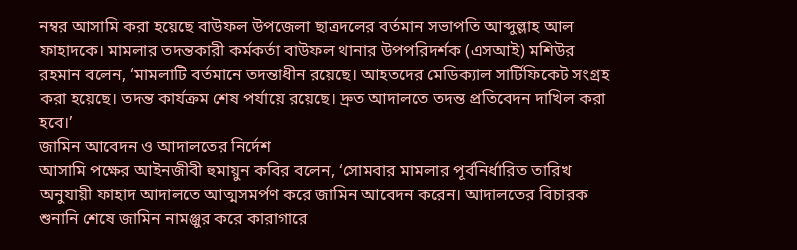নম্বর আসামি করা হয়েছে বাউফল উপজেলা ছাত্রদলের বর্তমান সভাপতি আব্দুল্লাহ আল ফাহাদকে। মামলার তদন্তকারী কর্মকর্তা বাউফল থানার উপপরিদর্শক (এসআই) মশিউর রহমান বলেন, ‘মামলাটি বর্তমানে তদন্তাধীন রয়েছে। আহতদের মেডিক্যাল সার্টিফিকেট সংগ্রহ করা হয়েছে। তদন্ত কার্যক্রম শেষ পর্যায়ে রয়েছে। দ্রুত আদালতে তদন্ত প্রতিবেদন দাখিল করা হবে।’
জামিন আবেদন ও আদালতের নির্দেশ
আসামি পক্ষের আইনজীবী হুমায়ুন কবির বলেন, ‘সোমবার মামলার পূর্বনির্ধারিত তারিখ অনুযায়ী ফাহাদ আদালতে আত্মসমর্পণ করে জামিন আবেদন করেন। আদালতের বিচারক শুনানি শেষে জামিন নামঞ্জুর করে কারাগারে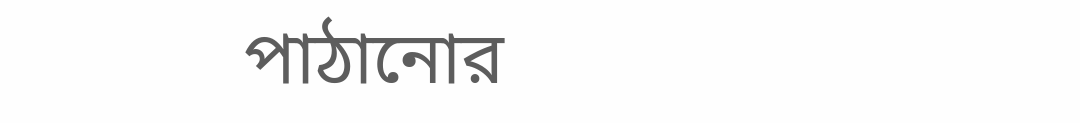পাঠানোর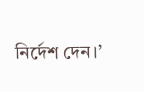নির্দেশ দেন।’